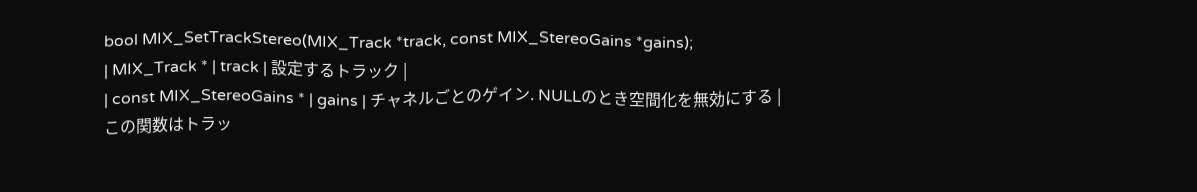bool MIX_SetTrackStereo(MIX_Track *track, const MIX_StereoGains *gains);
| MIX_Track * | track | 設定するトラック |
| const MIX_StereoGains * | gains | チャネルごとのゲイン. NULLのとき空間化を無効にする |
この関数はトラッ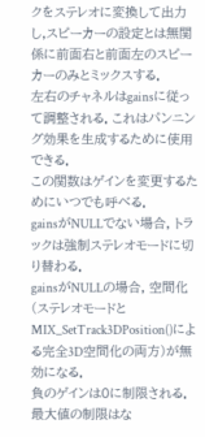クをステレオに変換して出力し,スピーカーの設定とは無関係に前面右と前面左のスピーカーのみとミックスする.
左右のチャネルはgainsに従って調整される. これはパンニング効果を生成するために使用できる.
この関数はゲインを変更するためにいつでも呼べる.
gainsがNULLでない場合, トラックは強制ステレオモードに切り替わる.
gainsがNULLの場合, 空間化(ステレオモードとMIX_SetTrack3DPosition()による完全3D空間化の両方)が無効になる.
負のゲインは0に制限される. 最大値の制限はな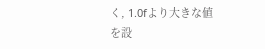く, 1.0fより大きな値を設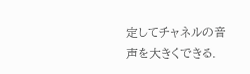定してチャネルの音声を大きくできる.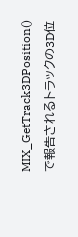MIX_GetTrack3DPosition()で報告されるトラックの3D位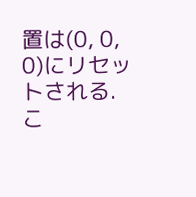置は(0, 0, 0)にリセットされる.
こ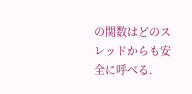の関数はどのスレッドからも安全に呼べる.